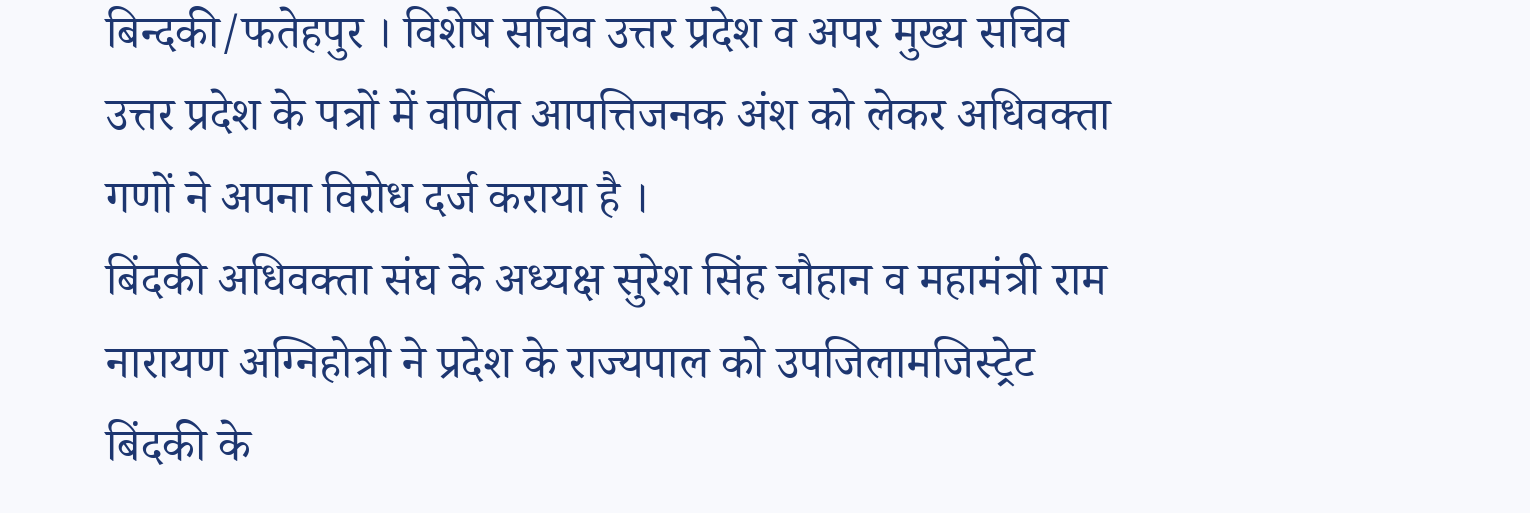बिन्दकी/फतेहपुर । विशेष सचिव उत्तर प्रदेश व अपर मुख्य सचिव उत्तर प्रदेश के पत्रों में वर्णित आपत्तिजनक अंश को लेकर अधिवक्ता गणों ने अपना विरोध दर्ज कराया है ।
बिंदकी अधिवक्ता संघ के अध्यक्ष सुरेश सिंह चौहान व महामंत्री राम नारायण अग्निहोत्री ने प्रदेश के राज्यपाल को उपजिलामजिस्ट्रेट बिंदकी के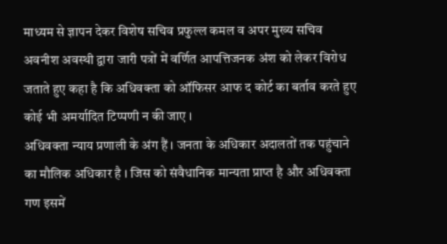माध्यम से ज्ञापन देकर विशेष सचिव प्रफुल्ल कमल व अपर मुख्य सचिव अवनीश अवस्थी द्वारा जारी पत्रों में वर्णित आपत्तिजनक अंश को लेकर विरोध जताते हुए कहा है कि अधिवक्ता को ऑफिसर आफ द कोर्ट का बर्ताव करते हुए कोई भी अमर्यादित टिप्पणी न की जाए ।
अधिवक्ता न्याय प्रणाली के अंग हैं । जनता के अधिकार अदालतों तक पहुंचाने का मौलिक अधिकार है । जिस को संवैधानिक मान्यता प्राप्त है और अधिवक्ता गण इसमें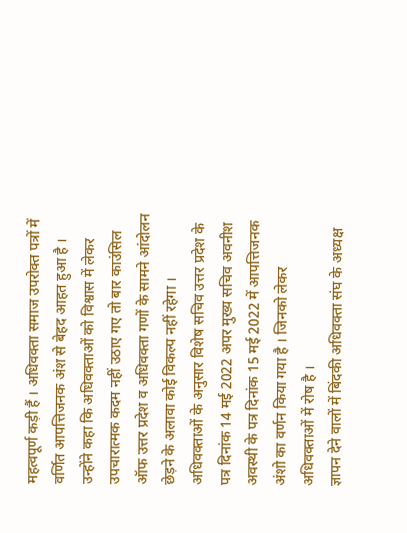महत्वपूर्ण कड़ी हैं । अधिवक्ता समाज उपरोक्त पत्रों में वर्णित आपत्तिजनक अंश से बेहद आहत हुआ है ।
उन्होंने कहा कि अधिवक्ताओं को विश्वास में लेकर उपचारात्मक कदम नहीं उठाए गए तो बार काउंसिल ऑफ उत्तर प्रदेश व अधिवक्ता गणों के सामने आंदोलन छेड़ने के अलावा कोई विकल्प नहीं रहेगा । अधिवक्ताओं के अनुसार विशेष सचिव उत्तर प्रदेश के पत्र दिनांक 14 मई 2022 अपर मुख्य सचिव अवनीश अवस्थी के पत्र दिनांक 15 मई 2022 में आपत्तिजनक अंशो का वर्णन किया गया है । जिनको लेकर अधिवक्ताओं में रोष है ।
ज्ञापन देने वालों में बिंदकी अधिवक्ता संघ के अध्यक्ष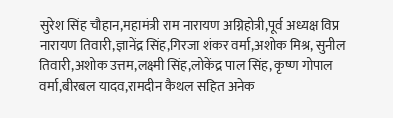सुरेश सिंह चौहान,महामंत्री राम नारायण अग्निहोत्री,पूर्व अध्यक्ष विप्र नारायण तिवारी,ज्ञानेंद्र सिंह,गिरजा शंकर वर्मा,अशोक मिश्र, सुनील तिवारी,अशोक उत्तम,लक्ष्मी सिंह,लोकेंद्र पाल सिंह, कृष्ण गोपाल वर्मा,बीरबल यादव,रामदीन कैथल सहित अनेक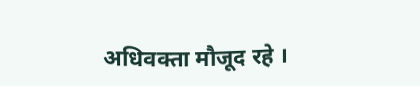अधिवक्ता मौजूद रहे ।